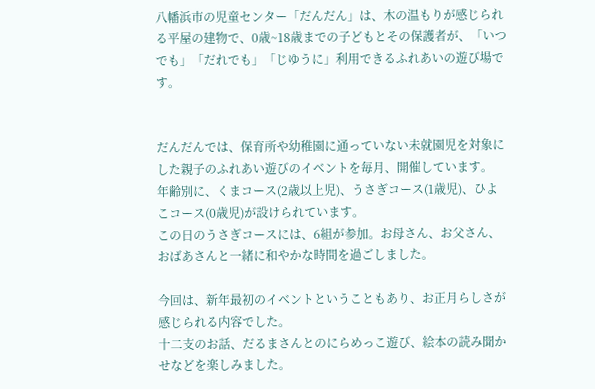八幡浜市の児童センター「だんだん」は、木の温もりが感じられる平屋の建物で、0歳~18歳までの子どもとその保護者が、「いつでも」「だれでも」「じゆうに」利用できるふれあいの遊び場です。


だんだんでは、保育所や幼稚園に通っていない未就園児を対象にした親子のふれあい遊びのイベントを毎月、開催しています。
年齢別に、くまコース(2歳以上児)、うさぎコース(1歳児)、ひよこコース(0歳児)が設けられています。
この日のうさぎコースには、6組が参加。お母さん、お父さん、おばあさんと一緒に和やかな時間を過ごしました。

今回は、新年最初のイベントということもあり、お正月らしさが感じられる内容でした。
十二支のお話、だるまさんとのにらめっこ遊び、絵本の読み聞かせなどを楽しみました。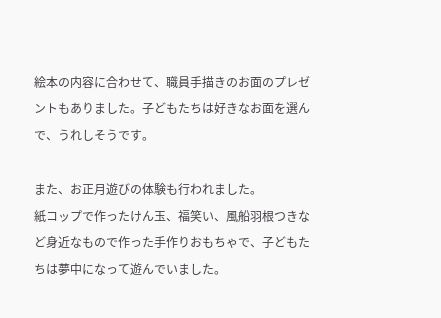絵本の内容に合わせて、職員手描きのお面のプレゼントもありました。子どもたちは好きなお面を選んで、うれしそうです。

また、お正月遊びの体験も行われました。
紙コップで作ったけん玉、福笑い、風船羽根つきなど身近なもので作った手作りおもちゃで、子どもたちは夢中になって遊んでいました。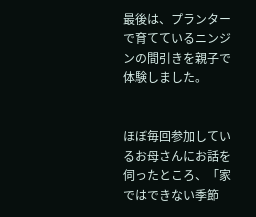最後は、プランターで育てているニンジンの間引きを親子で体験しました。


ほぼ毎回参加しているお母さんにお話を伺ったところ、「家ではできない季節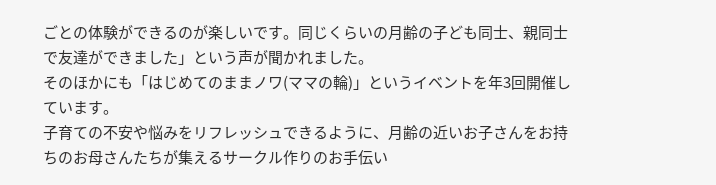ごとの体験ができるのが楽しいです。同じくらいの月齢の子ども同士、親同士で友達ができました」という声が聞かれました。
そのほかにも「はじめてのままノワ(ママの輪)」というイベントを年3回開催しています。
子育ての不安や悩みをリフレッシュできるように、月齢の近いお子さんをお持ちのお母さんたちが集えるサークル作りのお手伝い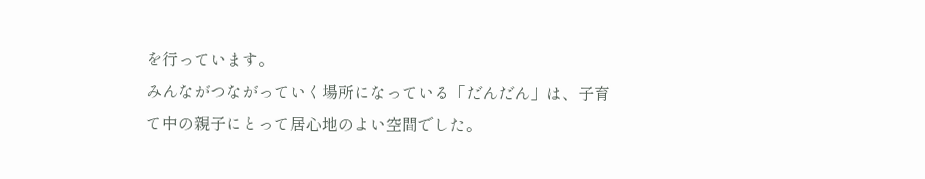を行っています。
みんながつながっていく場所になっている「だんだん」は、子育て中の親子にとって居心地のよい空間でした。